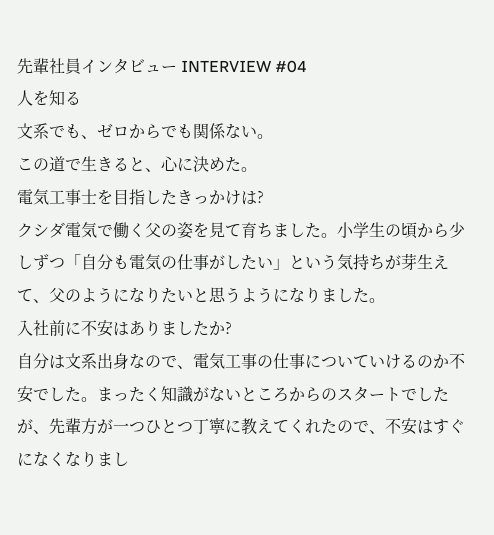先輩社員インタビュー INTERVIEW #04
人を知る
文系でも、ゼロからでも関係ない。
この道で生きると、心に決めた。
電気工事士を目指したきっかけは?
クシダ電気で働く父の姿を見て育ちました。小学生の頃から少しずつ「自分も電気の仕事がしたい」という気持ちが芽生えて、父のようになりたいと思うようになりました。
入社前に不安はありましたか?
自分は文系出身なので、電気工事の仕事についていけるのか不安でした。まったく知識がないところからのスタートでしたが、先輩方が一つひとつ丁寧に教えてくれたので、不安はすぐになくなりまし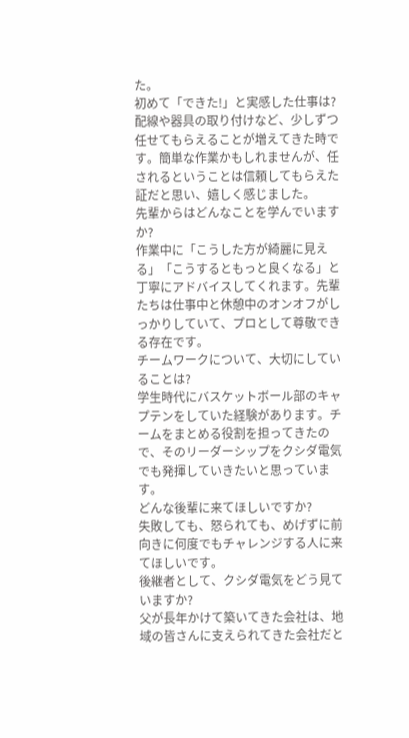た。
初めて「できた!」と実感した仕事は?
配線や器具の取り付けなど、少しずつ任せてもらえることが増えてきた時です。簡単な作業かもしれませんが、任されるということは信頼してもらえた証だと思い、嬉しく感じました。
先輩からはどんなことを学んでいますか?
作業中に「こうした方が綺麗に見える」「こうするともっと良くなる」と丁寧にアドバイスしてくれます。先輩たちは仕事中と休憩中のオンオフがしっかりしていて、プロとして尊敬できる存在です。
チームワークについて、大切にしていることは?
学生時代にバスケットボール部のキャプテンをしていた経験があります。チームをまとめる役割を担ってきたので、そのリーダーシップをクシダ電気でも発揮していきたいと思っています。
どんな後輩に来てほしいですか?
失敗しても、怒られても、めげずに前向きに何度でもチャレンジする人に来てほしいです。
後継者として、クシダ電気をどう見ていますか?
父が長年かけて築いてきた会社は、地域の皆さんに支えられてきた会社だと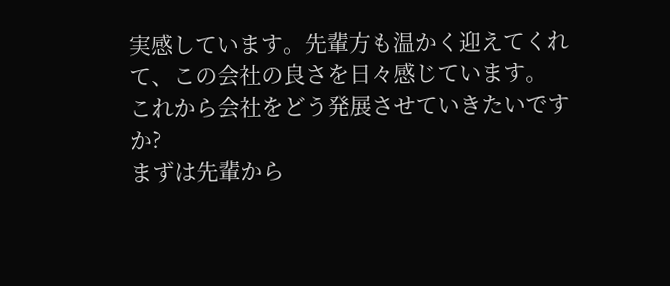実感しています。先輩方も温かく迎えてくれて、この会社の良さを日々感じています。
これから会社をどう発展させていきたいですか?
まずは先輩から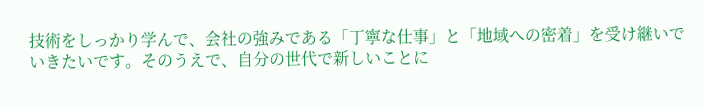技術をしっかり学んで、会社の強みである「丁寧な仕事」と「地域への密着」を受け継いでいきたいです。そのうえで、自分の世代で新しいことに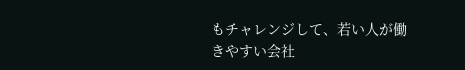もチャレンジして、若い人が働きやすい会社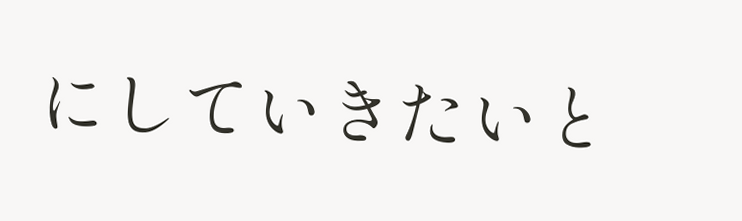にしていきたいと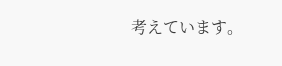考えています。